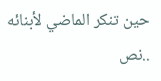حين تنكر الماضي لأبنائه ..نص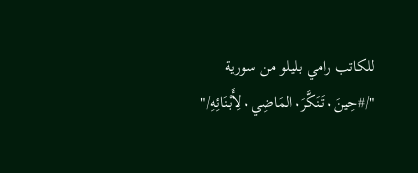للكاتب رامي بليلو من سورية
"/#حِينَ٠تَنَكَّرَ٠المَاضِي٠لِأَبْنَائِهِ/"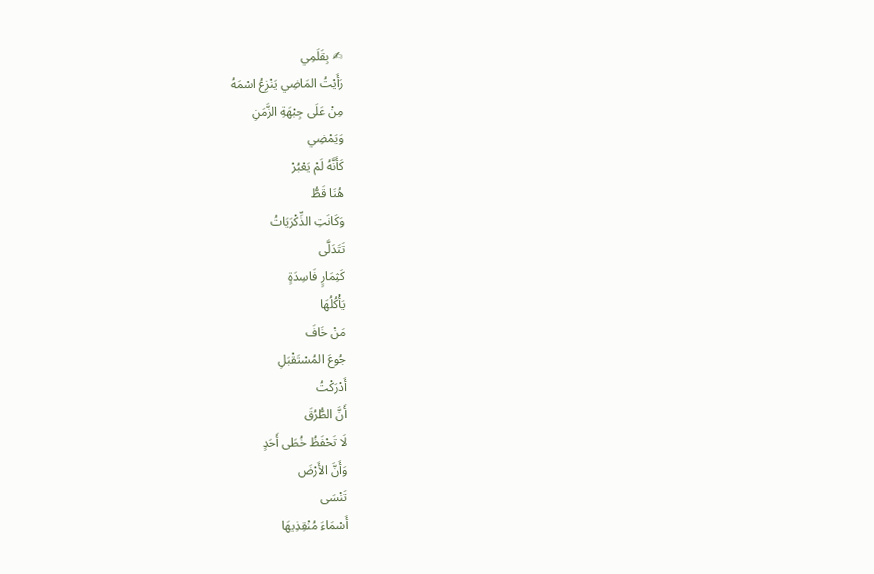✍ بِقَلَمِي
رَأَيْتُ المَاضِي يَنْزِعُ اسْمَهُ
مِنْ عَلَى جِبْهَةِ الزَّمَنِ
وَيَمْضِي
كَأَنَّهُ لَمْ يَعْبُرْ
هُنَا قَطُّ
وَكَانَتِ الذِّكْرَيَاتُ
تَتَدَلَّى
كَثِمَارٍ فَاسِدَةٍ
يَأْكُلُهَا
مَنْ خَافَ
جُوعَ المُسْتَقْبَلِ
أَدْرَكْتُ
أَنَّ الطُّرُقَ
لَا تَحْفَظُ خُطَى أَحَدٍ
وَأَنَّ الأَرْضَ
تَنْسَى
أَسْمَاءَ مُنْقِذِيهَا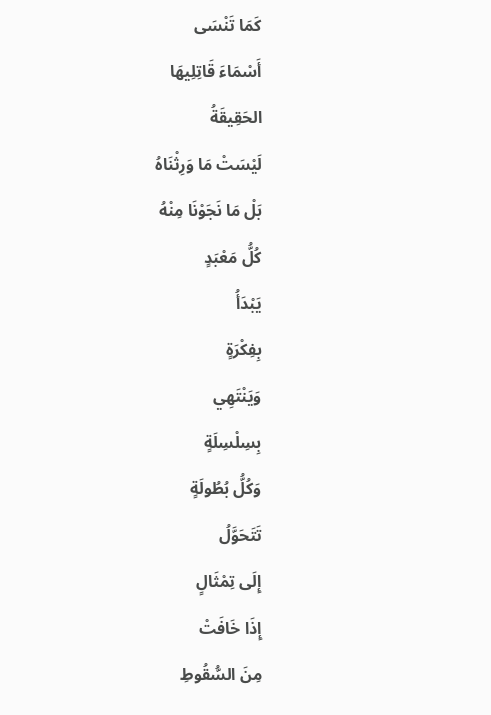كَمَا تَنْسَى
أَسْمَاءَ قَاتِلِيهَا
الحَقِيقَةُ
لَيْسَتْ مَا وَرِثْنَاهُ
بَلْ مَا نَجَوْنَا مِنْهُ
كُلُّ مَعْبَدٍ
يَبْدَأُ
بِفِكْرَةٍ
وَيَنْتَهِي
بِسِلْسِلَةٍ
وَكُلُّ بُطُولَةٍ
تَتَحَوَّلُ
إِلَى تِمْثَالٍ
إِذَا خَافَتْ
مِنَ السُّقُوطِ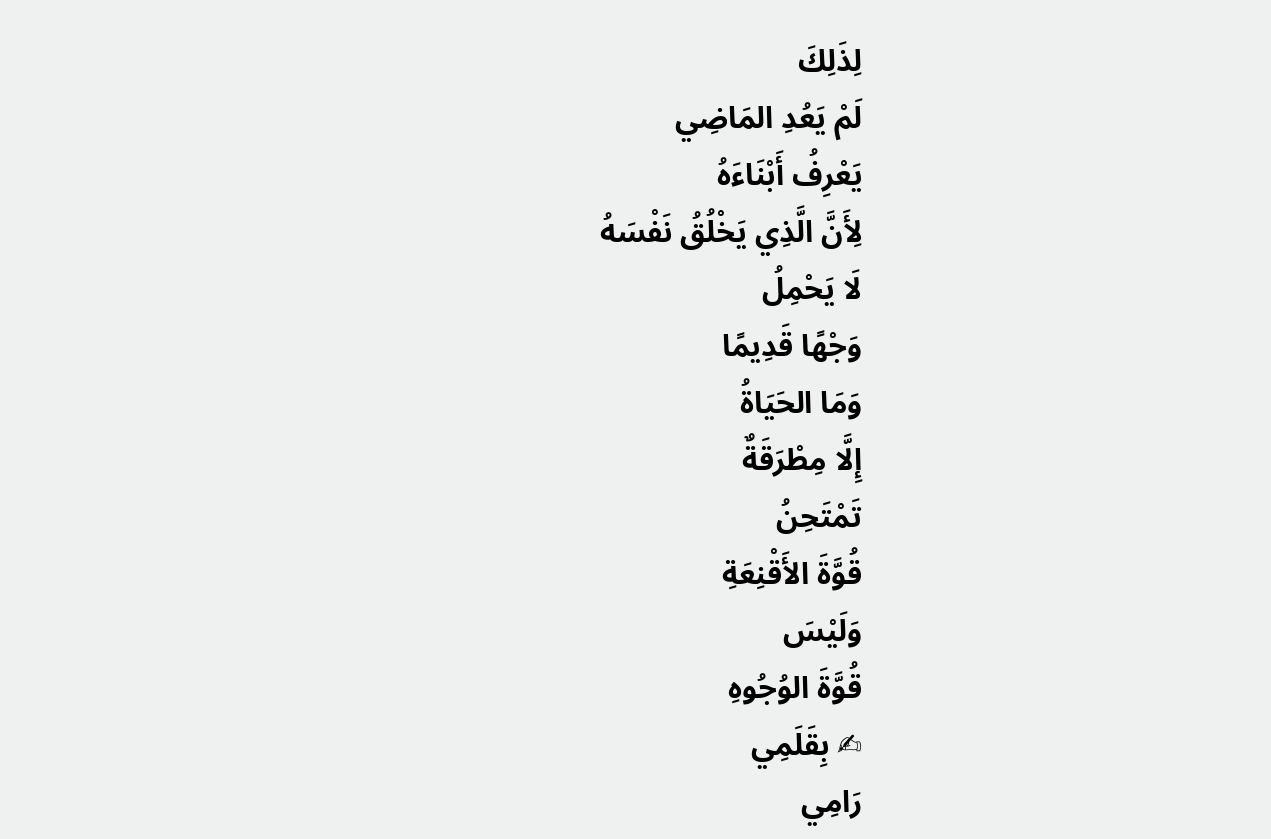لِذَلِكَ
لَمْ يَعُدِ المَاضِي
يَعْرِفُ أَبْنَاءَهُ
لِأَنَّ الَّذِي يَخْلُقُ نَفْسَهُ
لَا يَحْمِلُ
وَجْهًا قَدِيمًا
وَمَا الحَيَاةُ
إِلَّا مِطْرَقَةٌ
تَمْتَحِنُ
قُوَّةَ الأَقْنِعَةِ
وَلَيْسَ
قُوَّةَ الوُجُوهِ
✍ بِقَلَمِي
رَامِي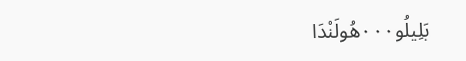بَلِيلُو٠٠٠هُولَنْدَا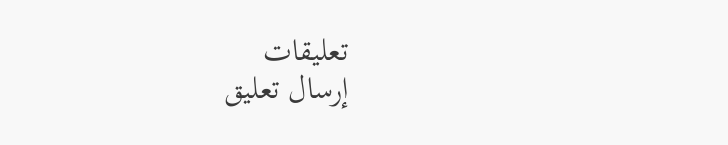تعليقات
إرسال تعليق